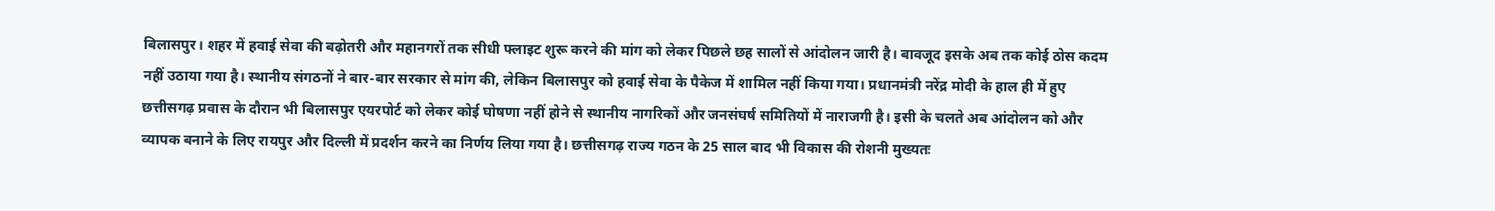बिलासपुर। शहर में हवाई सेवा की बढ़ोतरी और महानगरों तक सीधी फ्लाइट शुरू करने की मांग को लेकर पिछले छह सालों से आंदोलन जारी है। बावजूद इसके अब तक कोई ठोस कदम नहीं उठाया गया है। स्थानीय संगठनों ने बार-बार सरकार से मांग की, लेकिन बिलासपुर को हवाई सेवा के पैकेज में शामिल नहीं किया गया। प्रधानमंत्री नरेंद्र मोदी के हाल ही में हुए छत्तीसगढ़ प्रवास के दौरान भी बिलासपुर एयरपोर्ट को लेकर कोई घोषणा नहीं होने से स्थानीय नागरिकों और जनसंघर्ष समितियों में नाराजगी है। इसी के चलते अब आंदोलन को और व्यापक बनाने के लिए रायपुर और दिल्ली में प्रदर्शन करने का निर्णय लिया गया है। छत्तीसगढ़ राज्य गठन के 25 साल बाद भी विकास की रोशनी मुख्यतः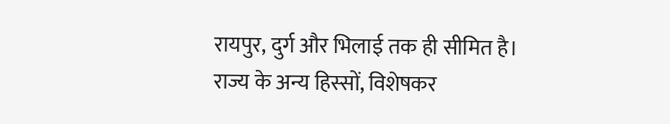रायपुर, दुर्ग और भिलाई तक ही सीमित है। राज्य के अन्य हिस्सों, विशेषकर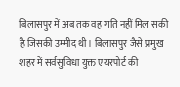बिलासपुर में अब तक वह गति नहीं मिल सकी है जिसकी उम्मीद थी। बिलासपुर जैसे प्रमुख शहर में सर्वसुविधा युक्त एयरपोर्ट की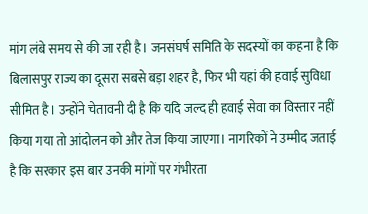मांग लंबे समय से की जा रही है। जनसंघर्ष समिति के सदस्यों का कहना है कि बिलासपुर राज्य का दूसरा सबसे बड़ा शहर है, फिर भी यहां की हवाई सुविधा सीमित है। उन्होंने चेतावनी दी है कि यदि जल्द ही हवाई सेवा का विस्तार नहीं किया गया तो आंदोलन को और तेज किया जाएगा। नागरिकों ने उम्मीद जताई है कि सरकार इस बार उनकी मांगों पर गंभीरता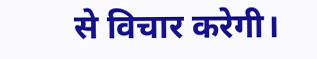से विचार करेगी।